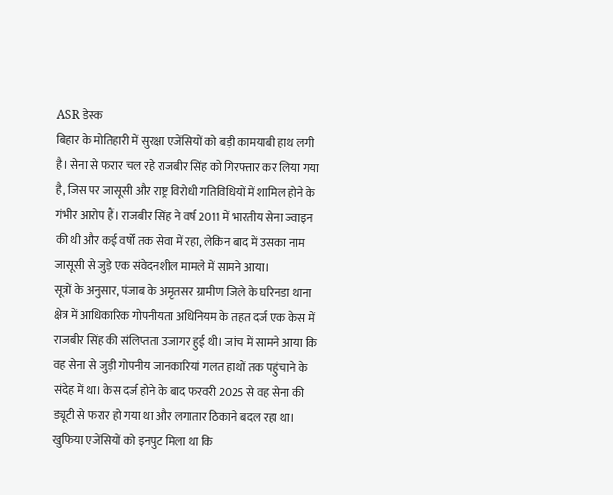ASR डेस्क
बिहार के मोतिहारी में सुरक्षा एजेंसियों को बड़ी कामयाबी हाथ लगी है। सेना से फरार चल रहे राजबीर सिंह को गिरफ्तार कर लिया गया है, जिस पर जासूसी और राष्ट्र विरोधी गतिविधियों में शामिल होने के गंभीर आरोप हैं। राजबीर सिंह ने वर्ष 2011 में भारतीय सेना ज्वाइन की थी और कई वर्षों तक सेवा में रहा, लेकिन बाद में उसका नाम जासूसी से जुड़े एक संवेदनशील मामले में सामने आया।
सूत्रों के अनुसार, पंजाब के अमृतसर ग्रामीण जिले के घरिनडा थाना क्षेत्र में आधिकारिक गोपनीयता अधिनियम के तहत दर्ज एक केस में राजबीर सिंह की संलिप्तता उजागर हुई थी। जांच में सामने आया कि वह सेना से जुड़ी गोपनीय जानकारियां गलत हाथों तक पहुंचाने के संदेह में था। केस दर्ज होने के बाद फरवरी 2025 से वह सेना की ड्यूटी से फरार हो गया था और लगातार ठिकाने बदल रहा था।
खुफिया एजेंसियों को इनपुट मिला था कि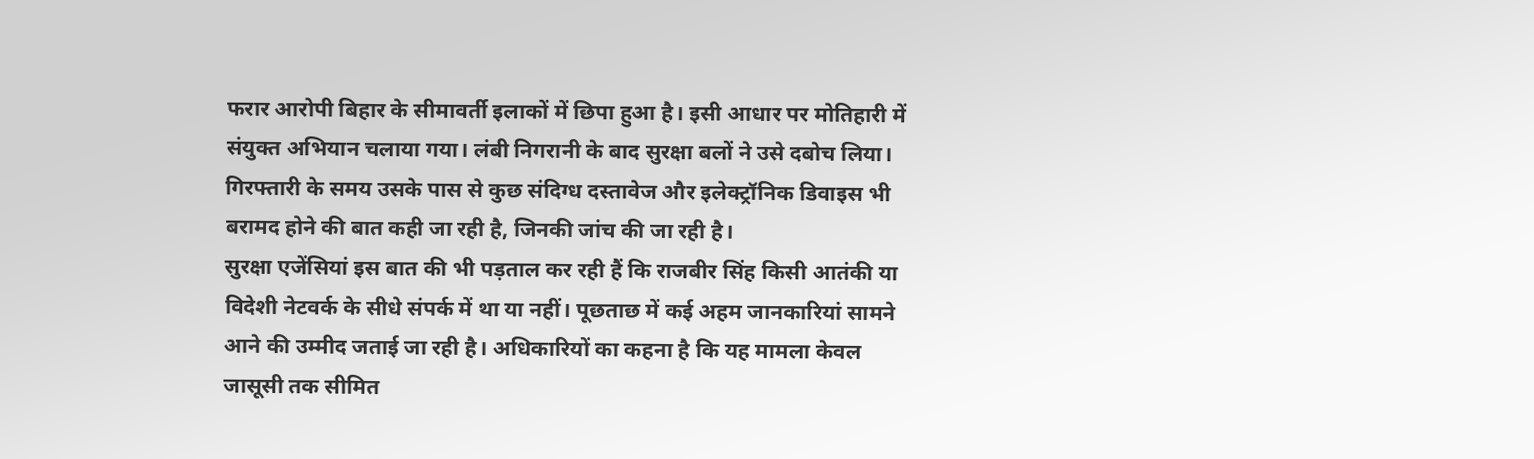फरार आरोपी बिहार के सीमावर्ती इलाकों में छिपा हुआ है। इसी आधार पर मोतिहारी में संयुक्त अभियान चलाया गया। लंबी निगरानी के बाद सुरक्षा बलों ने उसे दबोच लिया। गिरफ्तारी के समय उसके पास से कुछ संदिग्ध दस्तावेज और इलेक्ट्रॉनिक डिवाइस भी बरामद होने की बात कही जा रही है, जिनकी जांच की जा रही है।
सुरक्षा एजेंसियां इस बात की भी पड़ताल कर रही हैं कि राजबीर सिंह किसी आतंकी या विदेशी नेटवर्क के सीधे संपर्क में था या नहीं। पूछताछ में कई अहम जानकारियां सामने आने की उम्मीद जताई जा रही है। अधिकारियों का कहना है कि यह मामला केवल जासूसी तक सीमित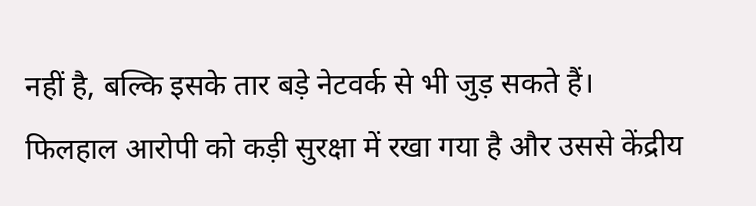नहीं है, बल्कि इसके तार बड़े नेटवर्क से भी जुड़ सकते हैं।
फिलहाल आरोपी को कड़ी सुरक्षा में रखा गया है और उससे केंद्रीय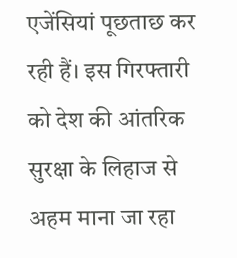एजेंसियां पूछताछ कर रही हैं। इस गिरफ्तारी को देश की आंतरिक सुरक्षा के लिहाज से अहम माना जा रहा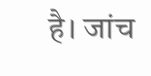है। जांच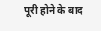पूरी होने के बाद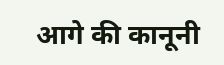आगे की कानूनी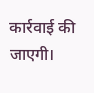कार्रवाई की जाएगी।